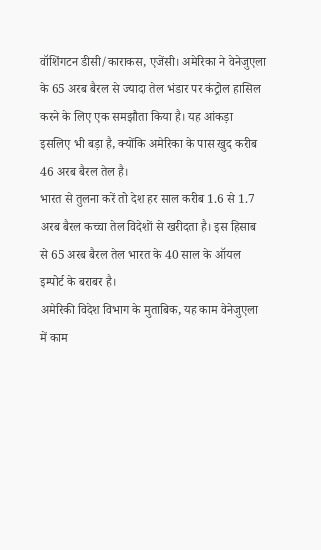वॉशिंगटन डीसी/काराकस, एजेंसी। अमेरिका ने वेनेजुएला के 65 अरब बैरल से ज्यादा तेल भंडार पर कंट्रोल हासिल करने के लिए एक समझौता किया है। यह आंकड़ा इसलिए भी बड़ा है, क्योंकि अमेरिका के पास खुद करीब 46 अरब बैरल तेल है।
भारत से तुलना करें तो देश हर साल करीब 1.6 से 1.7 अरब बैरल कच्चा तेल विदेशों से खरीदता है। इस हिसाब से 65 अरब बैरल तेल भारत के 40 साल के ऑयल इम्पोर्ट के बराबर है।
अमेरिकी विदेश विभाग के मुताबिक, यह काम वेनेजुएला में काम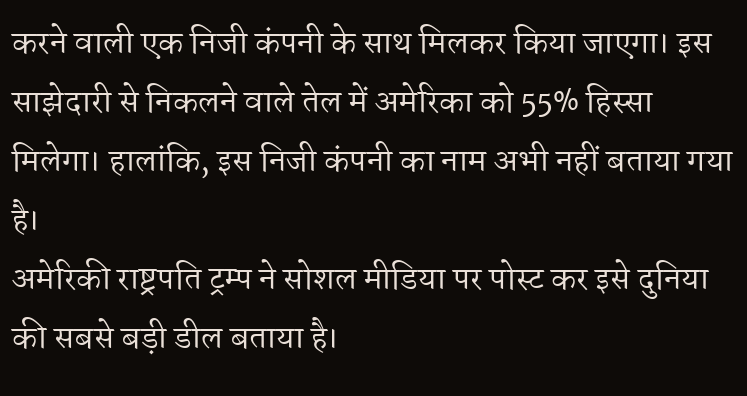करने वाली एक निजी कंपनी के साथ मिलकर किया जाएगा। इस साझेदारी से निकलने वाले तेल में अमेरिका को 55% हिस्सा मिलेगा। हालांकि, इस निजी कंपनी का नाम अभी नहीं बताया गया है।
अमेरिकी राष्ट्रपति ट्रम्प ने सोशल मीडिया पर पोस्ट कर इसे दुनिया की सबसे बड़ी डील बताया है।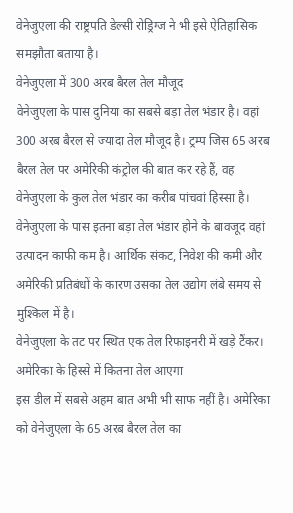वेनेजुएला की राष्ट्रपति डेल्सी रोड्रिग्ज ने भी इसे ऐतिहासिक समझौता बताया है।
वेनेजुएला में 300 अरब बैरल तेल मौजूद
वेनेजुएला के पास दुनिया का सबसे बड़ा तेल भंडार है। वहां 300 अरब बैरल से ज्यादा तेल मौजूद है। ट्रम्प जिस 65 अरब बैरल तेल पर अमेरिकी कंट्रोल की बात कर रहे हैं, वह वेनेजुएला के कुल तेल भंडार का करीब पांचवां हिस्सा है।
वेनेजुएला के पास इतना बड़ा तेल भंडार होने के बावजूद वहां उत्पादन काफी कम है। आर्थिक संकट, निवेश की कमी और अमेरिकी प्रतिबंधों के कारण उसका तेल उद्योग लंबे समय से मुश्किल में है।
वेनेजुएला के तट पर स्थित एक तेल रिफाइनरी में खड़े टैंकर।
अमेरिका के हिस्से में कितना तेल आएगा
इस डील में सबसे अहम बात अभी भी साफ नहीं है। अमेरिका को वेनेजुएला के 65 अरब बैरल तेल का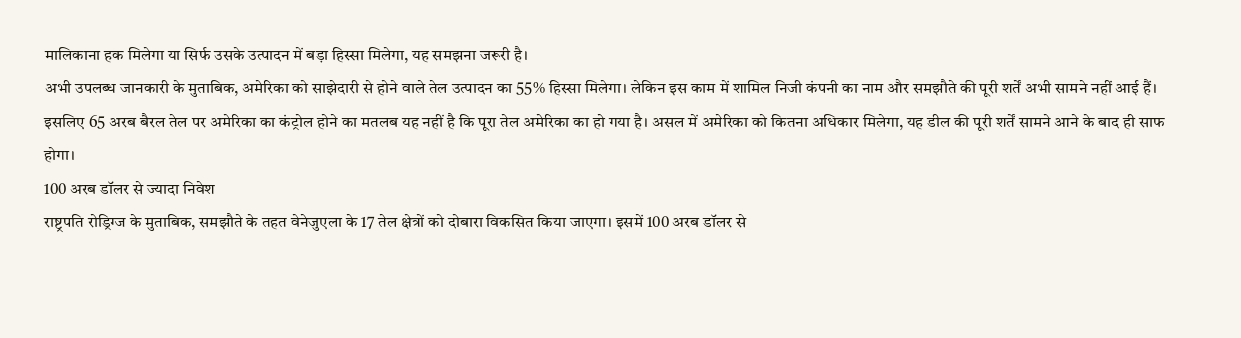मालिकाना हक मिलेगा या सिर्फ उसके उत्पादन में बड़ा हिस्सा मिलेगा, यह समझना जरूरी है।
अभी उपलब्ध जानकारी के मुताबिक, अमेरिका को साझेदारी से होने वाले तेल उत्पादन का 55% हिस्सा मिलेगा। लेकिन इस काम में शामिल निजी कंपनी का नाम और समझौते की पूरी शर्तें अभी सामने नहीं आई हैं।
इसलिए 65 अरब बैरल तेल पर अमेरिका का कंट्रोल होने का मतलब यह नहीं है कि पूरा तेल अमेरिका का हो गया है। असल में अमेरिका को कितना अधिकार मिलेगा, यह डील की पूरी शर्तें सामने आने के बाद ही साफ होगा।
100 अरब डॉलर से ज्यादा निवेश
राष्ट्रपति रोड्रिग्ज के मुताबिक, समझौते के तहत वेनेजुएला के 17 तेल क्षेत्रों को दोबारा विकसित किया जाएगा। इसमें 100 अरब डॉलर से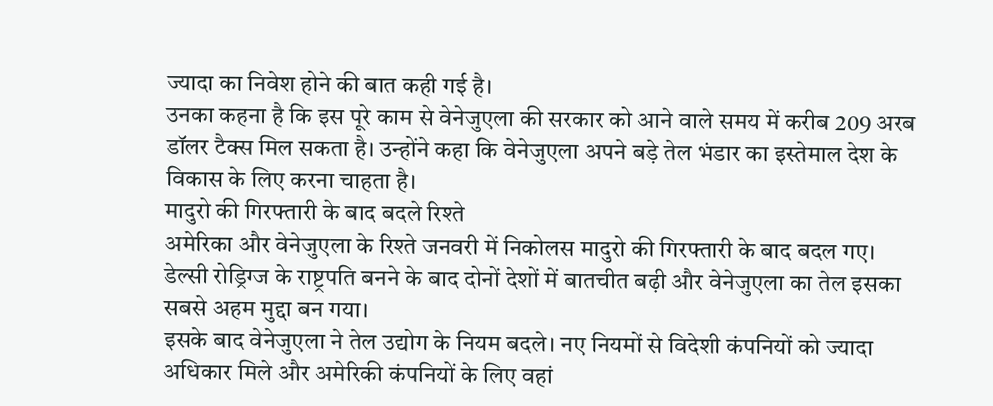ज्यादा का निवेश होने की बात कही गई है।
उनका कहना है कि इस पूरे काम से वेनेजुएला की सरकार को आने वाले समय में करीब 209 अरब डॉलर टैक्स मिल सकता है। उन्होंने कहा कि वेनेजुएला अपने बड़े तेल भंडार का इस्तेमाल देश के विकास के लिए करना चाहता है।
मादुरो की गिरफ्तारी के बाद बदले रिश्ते
अमेरिका और वेनेजुएला के रिश्ते जनवरी में निकोलस मादुरो की गिरफ्तारी के बाद बदल गए। डेल्सी रोड्रिग्ज के राष्ट्रपति बनने के बाद दोनों देशों में बातचीत बढ़ी और वेनेजुएला का तेल इसका सबसे अहम मुद्दा बन गया।
इसके बाद वेनेजुएला ने तेल उद्योग के नियम बदले। नए नियमों से विदेशी कंपनियों को ज्यादा अधिकार मिले और अमेरिकी कंपनियों के लिए वहां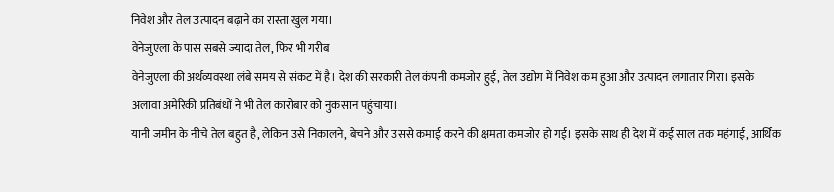निवेश और तेल उत्पादन बढ़ाने का रास्ता खुल गया।
वेनेजुएला के पास सबसे ज्यादा तेल, फिर भी गरीब
वेनेजुएला की अर्थव्यवस्था लंबे समय से संकट में है। देश की सरकारी तेल कंपनी कमजोर हुई, तेल उद्योग में निवेश कम हुआ और उत्पादन लगातार गिरा। इसके अलावा अमेरिकी प्रतिबंधों ने भी तेल कारोबार को नुकसान पहुंचाया।
यानी जमीन के नीचे तेल बहुत है, लेकिन उसे निकालने, बेचने और उससे कमाई करने की क्षमता कमजोर हो गई। इसके साथ ही देश में कई साल तक महंगाई, आर्थिक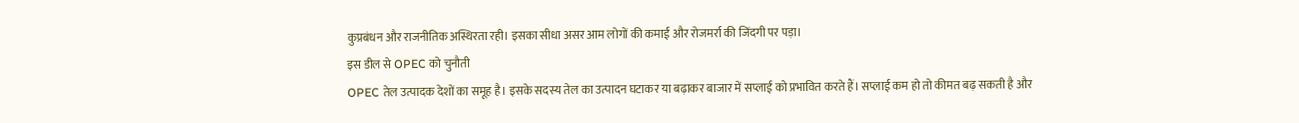कुप्रबंधन और राजनीतिक अस्थिरता रही। इसका सीधा असर आम लोगों की कमाई और रोजमर्रा की जिंदगी पर पड़ा।
इस डील से OPEC को चुनौती
OPEC तेल उत्पादक देशों का समूह है। इसके सदस्य तेल का उत्पादन घटाकर या बढ़ाकर बाजार में सप्लाई को प्रभावित करते हैं। सप्लाई कम हो तो कीमत बढ़ सकती है और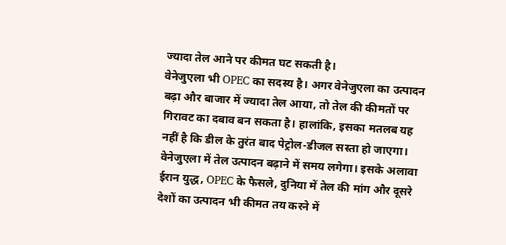ज्यादा तेल आने पर कीमत घट सकती है।
वेनेजुएला भी OPEC का सदस्य है। अगर वेनेजुएला का उत्पादन बढ़ा और बाजार में ज्यादा तेल आया, तो तेल की कीमतों पर गिरावट का दबाव बन सकता है। हालांकि, इसका मतलब यह नहीं है कि डील के तुरंत बाद पेट्रोल-डीजल सस्ता हो जाएगा।
वेनेजुएला में तेल उत्पादन बढ़ाने में समय लगेगा। इसके अलावा ईरान युद्ध, OPEC के फैसले, दुनिया में तेल की मांग और दूसरे देशों का उत्पादन भी कीमत तय करने में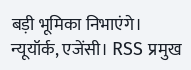बड़ी भूमिका निभाएंगे।
न्यूयॉर्क, एजेंसी। RSS प्रमुख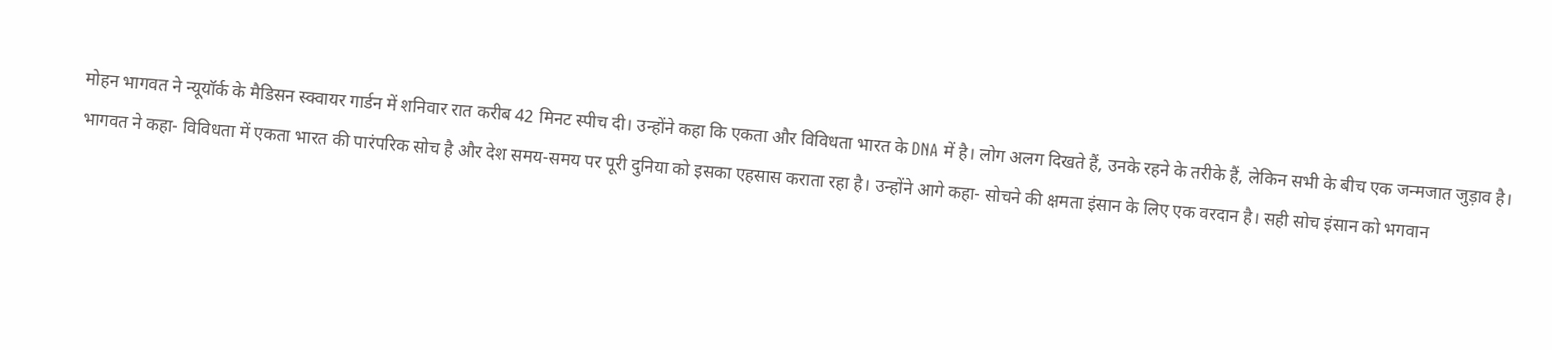मोहन भागवत ने न्यूयॉर्क के मैडिसन स्क्वायर गार्डन में शनिवार रात करीब 42 मिनट स्पीच दी। उन्होंने कहा कि एकता और विविधता भारत के DNA में है। लोग अलग दिखते हैं, उनके रहने के तरीके हैं, लेकिन सभी के बीच एक जन्मजात जुड़ाव है।
भागवत ने कहा- विविधता में एकता भारत की पारंपरिक सोच है और देश समय-समय पर पूरी दुनिया को इसका एहसास कराता रहा है। उन्होंने आगे कहा- सोचने की क्षमता इंसान के लिए एक वरदान है। सही सोच इंसान को भगवान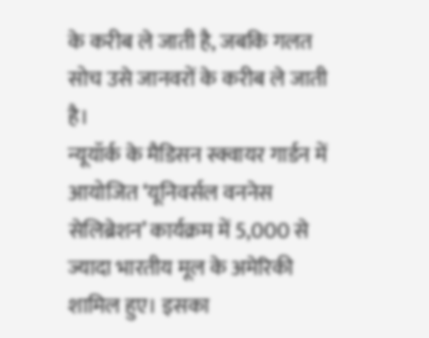के करीब ले जाती है, जबकि गलत सोच उसे जानवरों के करीब ले जाती है।
न्यूयॉर्क के मैडिसन स्क्वायर गार्डन में आयोजित ‘यूनिवर्सल वननेस सेलिब्रेशन’ कार्यक्रम में 5,000 से ज्यादा भारतीय मूल के अमेरिकी शामिल हुए। इसका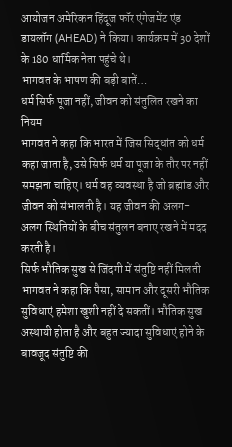आयोजन अमेरिकन हिंदूज फॉर एंगेजमेंट एंड डायलॉग (AHEAD) ने किया। कार्यक्रम में 30 देशों के 180 धार्मिक नेता पहुंचे थे।
भागवत के भाषण की बड़ी बातें…
धर्म सिर्फ पूजा नहीं, जीवन को संतुलित रखने का नियम
भागवत ने कहा कि भारत में जिस सिद्धांत को धर्म कहा जाता है, उसे सिर्फ धर्म या पूजा के तौर पर नहीं समझना चाहिए। धर्म वह व्यवस्था है जो ब्रह्मांड और जीवन को संभालती है। यह जीवन की अलग-अलग स्थितियों के बीच संतुलन बनाए रखने में मदद करती है।
सिर्फ भौतिक सुख से जिंदगी में संतुष्टि नहीं मिलती
भागवत ने कहा कि पैसा, सामान और दूसरी भौतिक सुविधाएं हमेशा खुशी नहीं दे सकतीं। भौतिक सुख अस्थायी होता है और बहुत ज्यादा सुविधाएं होने के बावजूद संतुष्टि की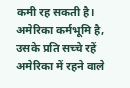कमी रह सकती है।
अमेरिका कर्मभूमि है, उसके प्रति सच्चे रहें
अमेरिका में रहने वाले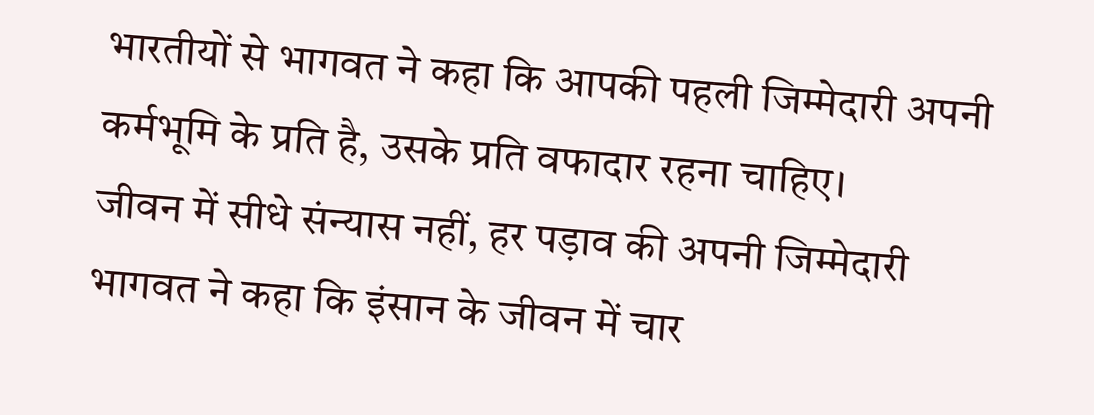भारतीयों से भागवत ने कहा कि आपकी पहली जिम्मेदारी अपनी कर्मभूमि के प्रति है, उसके प्रति वफादार रहना चाहिए।
जीवन में सीधे संन्यास नहीं, हर पड़ाव की अपनी जिम्मेदारी
भागवत ने कहा कि इंसान के जीवन में चार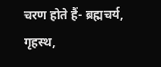चरण होते हैं- ब्रह्मचर्य, गृहस्थ,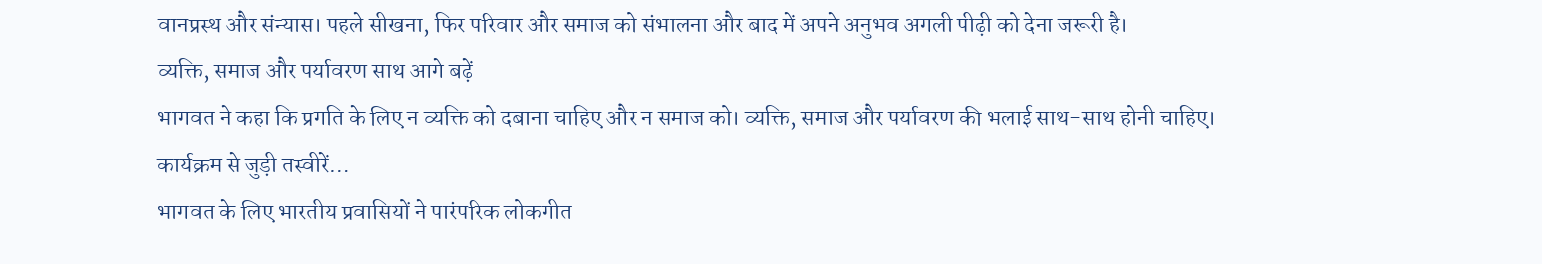वानप्रस्थ और संन्यास। पहले सीखना, फिर परिवार और समाज को संभालना और बाद में अपने अनुभव अगली पीढ़ी को देना जरूरी है।
व्यक्ति, समाज और पर्यावरण साथ आगे बढ़ें
भागवत ने कहा कि प्रगति के लिए न व्यक्ति को दबाना चाहिए और न समाज को। व्यक्ति, समाज और पर्यावरण की भलाई साथ-साथ होनी चाहिए।
कार्यक्रम से जुड़ी तस्वीरें…
भागवत के लिए भारतीय प्रवासियों ने पारंपरिक लोकगीत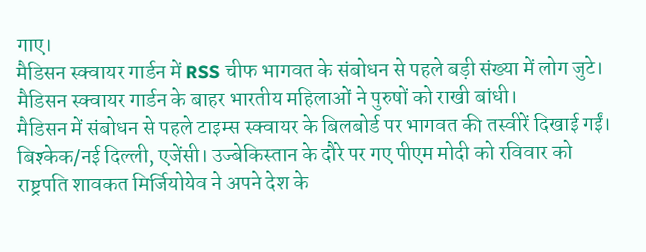गाए।
मैडिसन स्क्वायर गार्डन में RSS चीफ भागवत के संबोधन से पहले बड़ी संख्या में लोग जुटे।
मैडिसन स्क्वायर गार्डन के बाहर भारतीय महिलाओं ने पुरुषों को राखी बांधी।
मैडिसन में संबोधन से पहले टाइम्स स्क्वायर के बिलबोर्ड पर भागवत की तस्वीरें दिखाई गईं।
बिश्केक/नई दिल्ली, एजेंसी। उज्बेकिस्तान के दौरे पर गए पीएम मोदी को रविवार को राष्ट्रपति शावकत मिर्जियोयेव ने अपने देश के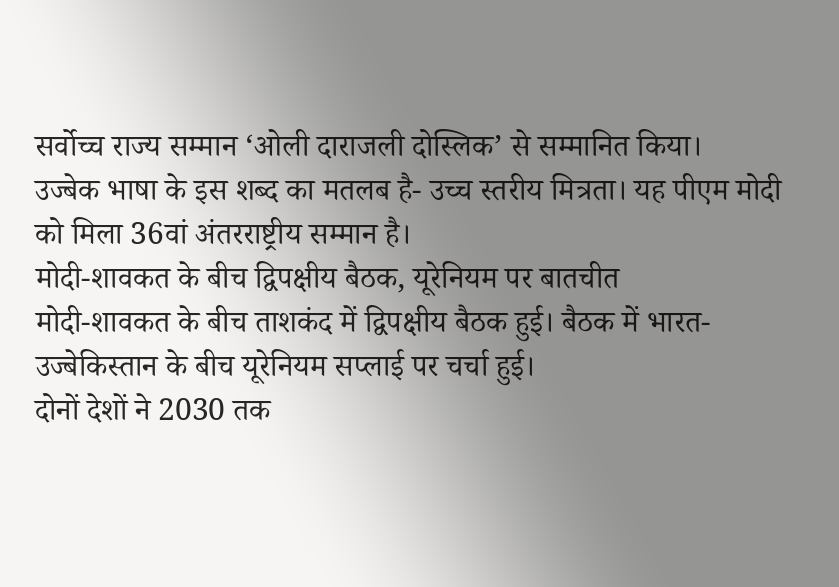सर्वोच्च राज्य सम्मान ‘ओली दाराजली दोस्लिक’ से सम्मानित किया।
उज्बेक भाषा के इस शब्द का मतलब है- उच्च स्तरीय मित्रता। यह पीएम मोदी को मिला 36वां अंतरराष्ट्रीय सम्मान है।
मोदी-शावकत के बीच द्विपक्षीय बैठक, यूरेनियम पर बातचीत
मोदी-शावकत के बीच ताशकंद में द्विपक्षीय बैठक हुई। बैठक में भारत-उज्बेकिस्तान के बीच यूरेनियम सप्लाई पर चर्चा हुई।
दोनों देशों ने 2030 तक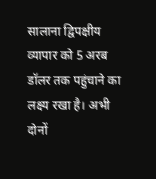सालाना द्विपक्षीय व्यापार को 5 अरब डॉलर तक पहुंचाने का लक्ष्य रखा है। अभी दोनों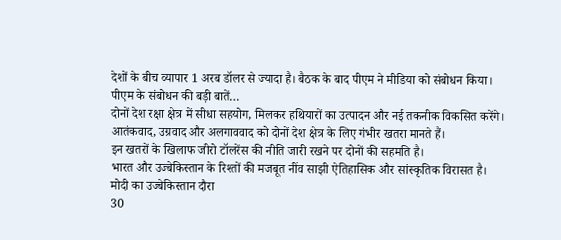देशों के बीच व्यापार 1 अरब डॉलर से ज्यादा है। बैठक के बाद पीएम ने मीडिया को संबोधन किया।
पीएम के संबोधन की बड़ी बातें…
दोनों देश रक्षा क्षेत्र में सीधा सहयोग, मिलकर हथियारों का उत्पादन और नई तकनीक विकसित करेंगे।
आतंकवाद, उग्रवाद और अलगाववाद को दोनों देश क्षेत्र के लिए गंभीर खतरा मानते हैं।
इन खतरों के खिलाफ जीरो टॉलरेंस की नीति जारी रखने पर दोनों की सहमति है।
भारत और उज्बेकिस्तान के रिश्तों की मजबूत नींव साझी ऐतिहासिक और सांस्कृतिक विरासत है।
मोदी का उज्बेकिस्तान दौरा
30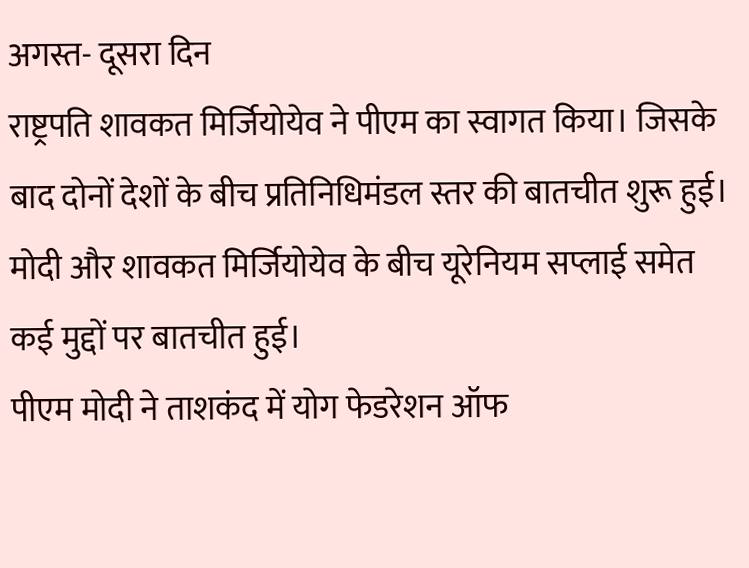अगस्त- दूसरा दिन
राष्ट्रपति शावकत मिर्जियोयेव ने पीएम का स्वागत किया। जिसके बाद दोनों देशों के बीच प्रतिनिधिमंडल स्तर की बातचीत शुरू हुई।
मोदी और शावकत मिर्जियोयेव के बीच यूरेनियम सप्लाई समेत कई मुद्दों पर बातचीत हुई।
पीएम मोदी ने ताशकंद में योग फेडरेशन ऑफ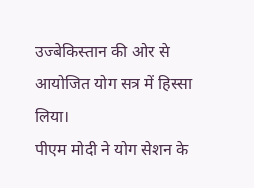उज्बेकिस्तान की ओर से आयोजित योग सत्र में हिस्सा लिया।
पीएम मोदी ने योग सेशन के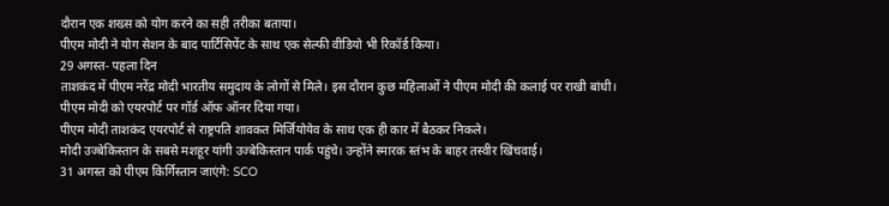दौरान एक शख्स को योग करने का सही तरीका बताया।
पीएम मोदी ने योग सेशन के बाद पार्टिसिपेंट के साथ एक सेल्फी वीडियो भी रिकॉर्ड किया।
29 अगस्त- पहला दिन
ताशकंद में पीएम नरेंद्र मोदी भारतीय समुदाय के लोगों से मिले। इस दौरान कुछ महिलाओं ने पीएम मोदी की कलाई पर राखी बांधी।
पीएम मोदी को एयरपोर्ट पर गॉर्ड ऑफ ऑनर दिया गया।
पीएम मोदी ताशकंद एयरपोर्ट से राष्ट्रपति शावकत मिर्जियोयेव के साथ एक ही कार में बैठकर निकले।
मोदी उज्बेकिस्तान के सबसे मशहूर यांगी उज्बेकिस्तान पार्क पहुंचे। उन्होंने स्मारक स्तंभ के बाहर तस्वीर खिंचवाई।
31 अगस्त को पीएम किर्गिस्तान जाएंगे: SCO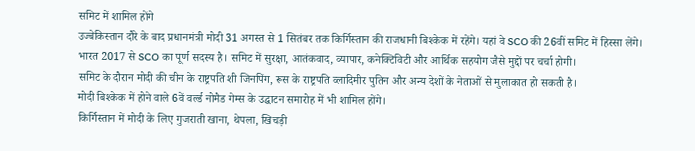समिट में शामिल होंगे
उज्बेकिस्तान दौरे के बाद प्रधानमंत्री मोदी 31 अगस्त से 1 सितंबर तक किर्गिस्तान की राजधानी बिश्केक में रहेंगे। यहां वे SCO की 26वीं समिट में हिस्सा लेंगे।
भारत 2017 से SCO का पूर्ण सदस्य है। समिट में सुरक्षा, आतंकवाद, व्यापार, कनेक्टिविटी और आर्थिक सहयोग जैसे मुद्दों पर चर्चा होगी।
समिट के दौरान मोदी की चीन के राष्ट्रपति शी जिनपिंग, रूस के राष्ट्रपति व्लादिमीर पुतिन और अन्य देशों के नेताओं से मुलाकात हो सकती है।
मोदी बिश्केक में होने वाले 6वें वर्ल्ड नोमैड गेम्स के उद्घाटन समारोह में भी शामिल होंगे।
किर्गिस्तान में मोदी के लिए गुजराती खाना, थेपला, खिचड़ी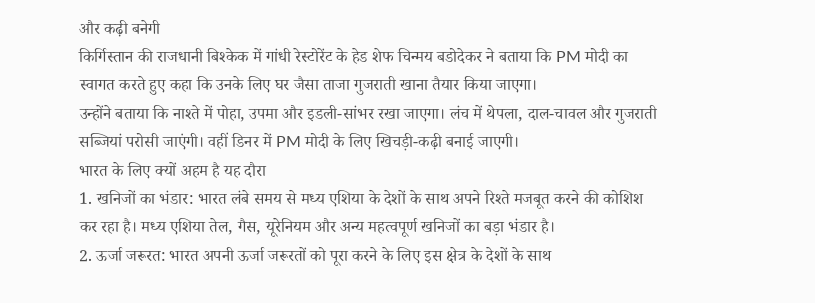और कढ़ी बनेगी
किर्गिस्तान की राजधानी बिश्केक में गांधी रेस्टोरेंट के हेड शेफ चिन्मय बडोदेकर ने बताया कि PM मोदी का स्वागत करते हुए कहा कि उनके लिए घर जैसा ताजा गुजराती खाना तैयार किया जाएगा।
उन्होंने बताया कि नाश्ते में पोहा, उपमा और इडली-सांभर रखा जाएगा। लंच में थेपला, दाल-चावल और गुजराती सब्जियां परोसी जाएंगी। वहीं डिनर में PM मोदी के लिए खिचड़ी-कढ़ी बनाई जाएगी।
भारत के लिए क्यों अहम है यह दौरा
1. खनिजों का भंडार: भारत लंबे समय से मध्य एशिया के देशों के साथ अपने रिश्ते मजबूत करने की कोशिश कर रहा है। मध्य एशिया तेल, गैस, यूरेनियम और अन्य महत्वपूर्ण खनिजों का बड़ा भंडार है।
2. ऊर्जा जरूरत: भारत अपनी ऊर्जा जरूरतों को पूरा करने के लिए इस क्षेत्र के देशों के साथ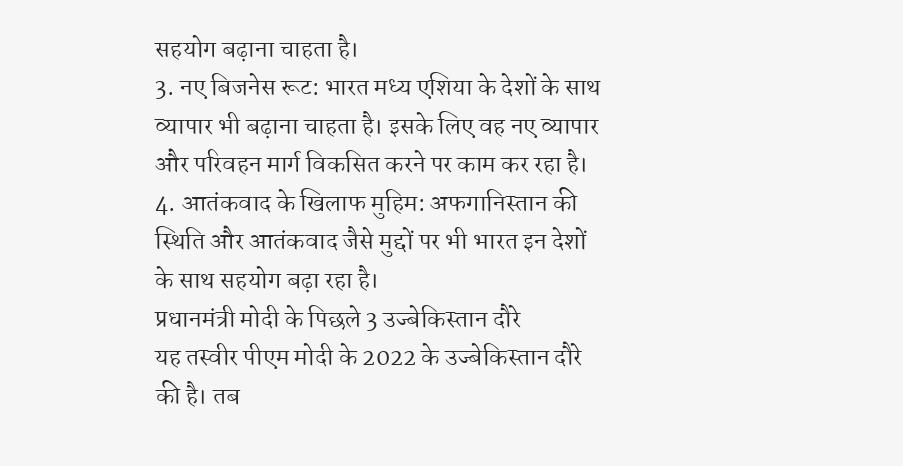सहयोग बढ़ाना चाहता है।
3. नए बिजनेस रूट: भारत मध्य एशिया के देशों के साथ व्यापार भी बढ़ाना चाहता है। इसके लिए वह नए व्यापार और परिवहन मार्ग विकसित करने पर काम कर रहा है।
4. आतंकवाद के खिलाफ मुहिम: अफगानिस्तान की स्थिति और आतंकवाद जैसे मुद्दों पर भी भारत इन देशों के साथ सहयोग बढ़ा रहा है।
प्रधानमंत्री मोदी के पिछले 3 उज्बेकिस्तान दौरे
यह तस्वीर पीएम मोदी के 2022 के उज्बेकिस्तान दौरे की है। तब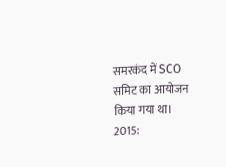समरकंद में SCO समिट का आयोजन किया गया था।
2015: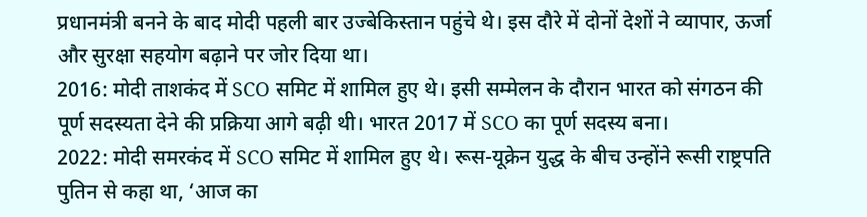प्रधानमंत्री बनने के बाद मोदी पहली बार उज्बेकिस्तान पहुंचे थे। इस दौरे में दोनों देशों ने व्यापार, ऊर्जा और सुरक्षा सहयोग बढ़ाने पर जोर दिया था।
2016: मोदी ताशकंद में SCO समिट में शामिल हुए थे। इसी सम्मेलन के दौरान भारत को संगठन की पूर्ण सदस्यता देने की प्रक्रिया आगे बढ़ी थी। भारत 2017 में SCO का पूर्ण सदस्य बना।
2022: मोदी समरकंद में SCO समिट में शामिल हुए थे। रूस-यूक्रेन युद्ध के बीच उन्होंने रूसी राष्ट्रपति पुतिन से कहा था, ‘आज का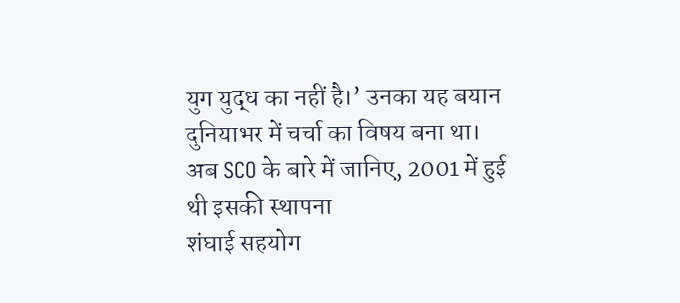युग युद्ध का नहीं है।’ उनका यह बयान दुनियाभर में चर्चा का विषय बना था।
अब SCO के बारे में जानिए, 2001 में हुई थी इसकी स्थापना
शंघाई सहयोग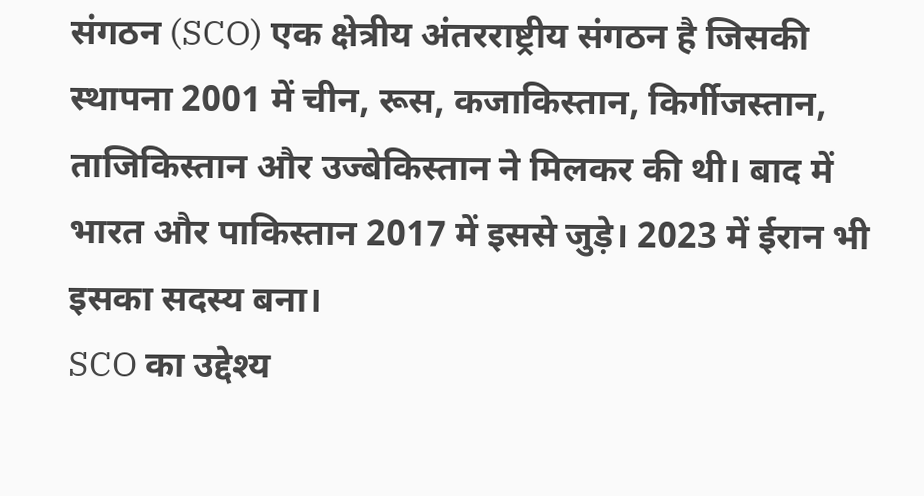संगठन (SCO) एक क्षेत्रीय अंतरराष्ट्रीय संगठन है जिसकी स्थापना 2001 में चीन, रूस, कजाकिस्तान, किर्गीजस्तान, ताजिकिस्तान और उज्बेकिस्तान ने मिलकर की थी। बाद में भारत और पाकिस्तान 2017 में इससे जुड़े। 2023 में ईरान भी इसका सदस्य बना।
SCO का उद्देश्य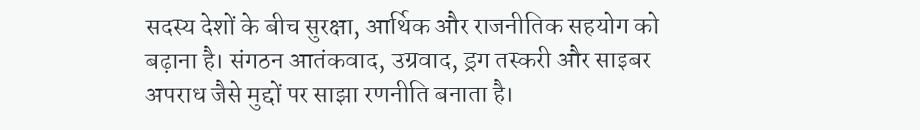सदस्य देशों के बीच सुरक्षा, आर्थिक और राजनीतिक सहयोग को बढ़ाना है। संगठन आतंकवाद, उग्रवाद, ड्रग तस्करी और साइबर अपराध जैसे मुद्दों पर साझा रणनीति बनाता है।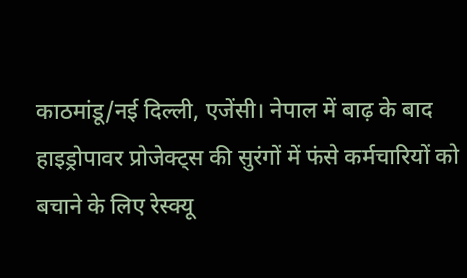काठमांडू/नई दिल्ली, एजेंसी। नेपाल में बाढ़ के बाद हाइड्रोपावर प्रोजेक्ट्स की सुरंगों में फंसे कर्मचारियों को बचाने के लिए रेस्क्यू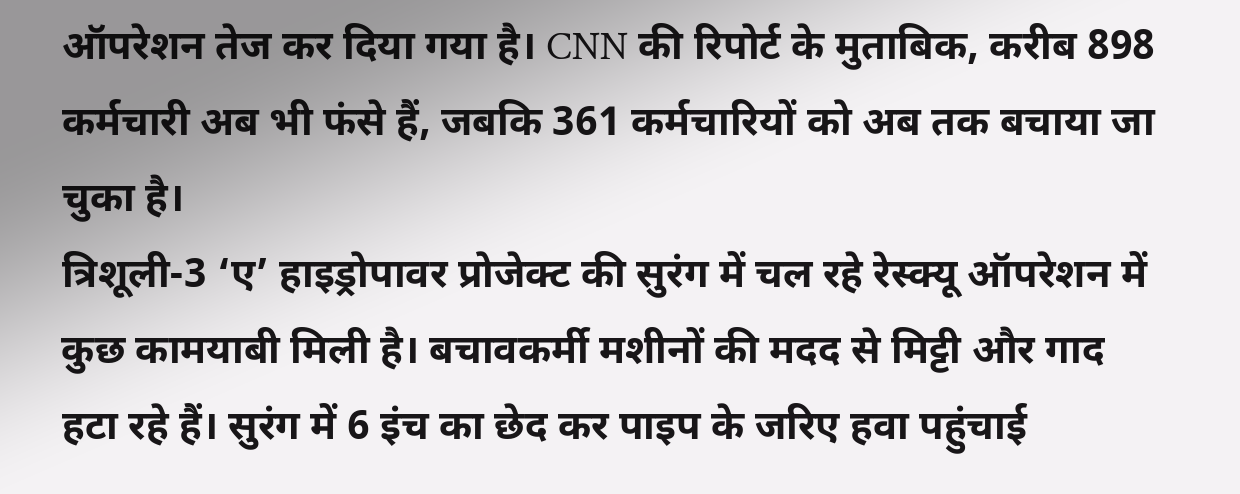ऑपरेशन तेज कर दिया गया है। CNN की रिपोर्ट के मुताबिक, करीब 898 कर्मचारी अब भी फंसे हैं, जबकि 361 कर्मचारियों को अब तक बचाया जा चुका है।
त्रिशूली-3 ‘ए’ हाइड्रोपावर प्रोजेक्ट की सुरंग में चल रहे रेस्क्यू ऑपरेशन में कुछ कामयाबी मिली है। बचावकर्मी मशीनों की मदद से मिट्टी और गाद हटा रहे हैं। सुरंग में 6 इंच का छेद कर पाइप के जरिए हवा पहुंचाई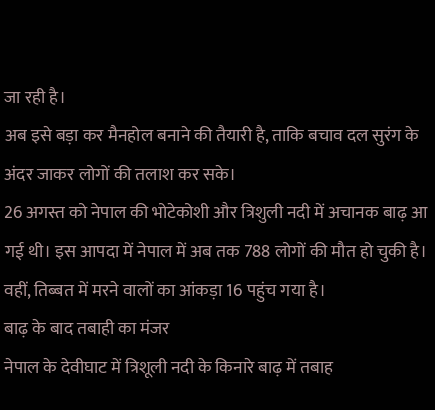जा रही है।
अब इसे बड़ा कर मैनहोल बनाने की तैयारी है, ताकि बचाव दल सुरंग के अंदर जाकर लोगों की तलाश कर सके।
26 अगस्त को नेपाल की भोटेकोशी और त्रिशुली नदी में अचानक बाढ़ आ गई थी। इस आपदा में नेपाल में अब तक 788 लोगों की मौत हो चुकी है। वहीं, तिब्बत में मरने वालों का आंकड़ा 16 पहुंच गया है।
बाढ़ के बाद तबाही का मंजर
नेपाल के देवीघाट में त्रिशूली नदी के किनारे बाढ़ में तबाह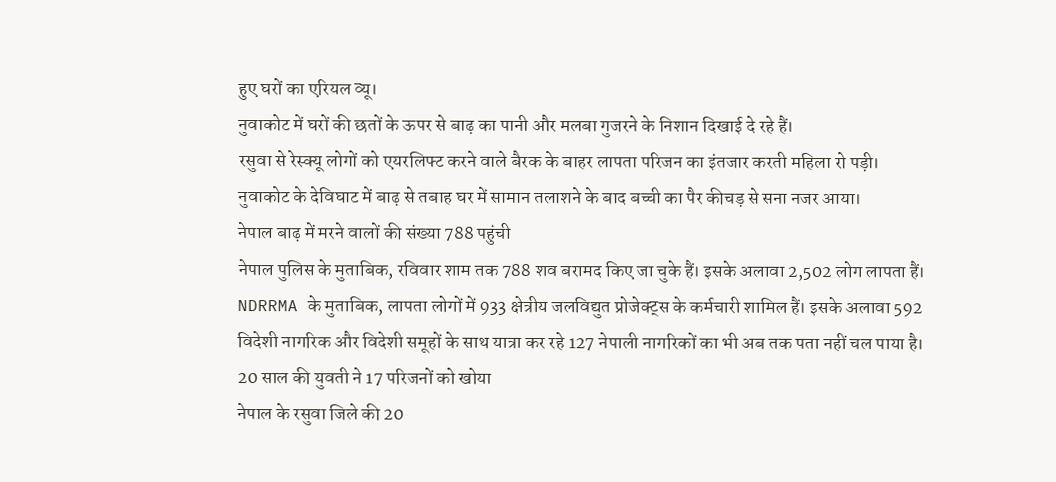हुए घरों का एरियल व्यू।
नुवाकोट में घरों की छतों के ऊपर से बाढ़ का पानी और मलबा गुजरने के निशान दिखाई दे रहे हैं।
रसुवा से रेस्क्यू लोगों को एयरलिफ्ट करने वाले बैरक के बाहर लापता परिजन का इंतजार करती महिला रो पड़ी।
नुवाकोट के देविघाट में बाढ़ से तबाह घर में सामान तलाशने के बाद बच्ची का पैर कीचड़ से सना नजर आया।
नेपाल बाढ़ में मरने वालों की संख्या 788 पहुंची
नेपाल पुलिस के मुताबिक, रविवार शाम तक 788 शव बरामद किए जा चुके हैं। इसके अलावा 2,502 लोग लापता हैं।
NDRRMA के मुताबिक, लापता लोगों में 933 क्षेत्रीय जलविद्युत प्रोजेक्ट्स के कर्मचारी शामिल हैं। इसके अलावा 592 विदेशी नागरिक और विदेशी समूहों के साथ यात्रा कर रहे 127 नेपाली नागरिकों का भी अब तक पता नहीं चल पाया है।
20 साल की युवती ने 17 परिजनों को खोया
नेपाल के रसुवा जिले की 20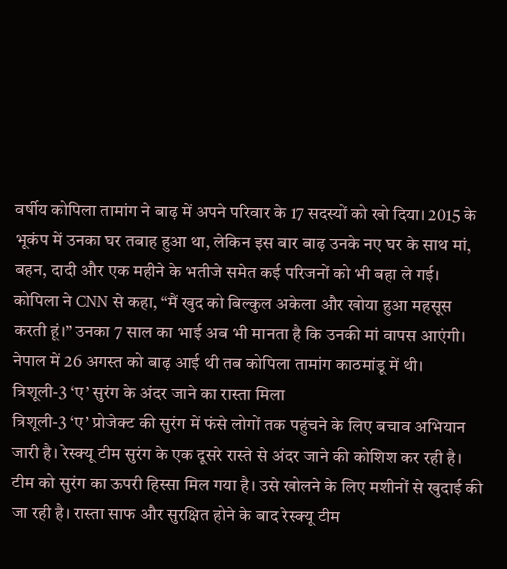वर्षीय कोपिला तामांग ने बाढ़ में अपने परिवार के 17 सदस्यों को खो दिया। 2015 के भूकंप में उनका घर तबाह हुआ था, लेकिन इस बार बाढ़ उनके नए घर के साथ मां, बहन, दादी और एक महीने के भतीजे समेत कई परिजनों को भी बहा ले गई।
कोपिला ने CNN से कहा, “मैं खुद को बिल्कुल अकेला और खोया हुआ महसूस करती हूं।” उनका 7 साल का भाई अब भी मानता है कि उनकी मां वापस आएंगी।
नेपाल में 26 अगस्त को बाढ़ आई थी तब कोपिला तामांग काठमांडू में थी।
त्रिशूली-3 ‘ए’ सुरंग के अंदर जाने का रास्ता मिला
त्रिशूली-3 ‘ए’ प्रोजेक्ट की सुरंग में फंसे लोगों तक पहुंचने के लिए बचाव अभियान जारी है। रेस्क्यू टीम सुरंग के एक दूसरे रास्ते से अंदर जाने की कोशिश कर रही है।
टीम को सुरंग का ऊपरी हिस्सा मिल गया है। उसे खोलने के लिए मशीनों से खुदाई की जा रही है। रास्ता साफ और सुरक्षित होने के बाद रेस्क्यू टीम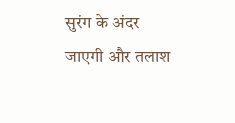सुरंग के अंदर जाएगी और तलाश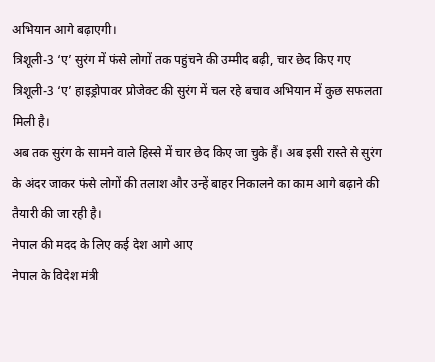अभियान आगे बढ़ाएगी।
त्रिशूली-3 ‘ए’ सुरंग में फंसे लोगों तक पहुंचने की उम्मीद बढ़ी, चार छेद किए गए
त्रिशूली-3 ‘ए’ हाइड्रोपावर प्रोजेक्ट की सुरंग में चल रहे बचाव अभियान में कुछ सफलता मिली है।
अब तक सुरंग के सामने वाले हिस्से में चार छेद किए जा चुके हैं। अब इसी रास्ते से सुरंग के अंदर जाकर फंसे लोगों की तलाश और उन्हें बाहर निकालने का काम आगे बढ़ाने की तैयारी की जा रही है।
नेपाल की मदद के लिए कई देश आगे आए
नेपाल के विदेश मंत्री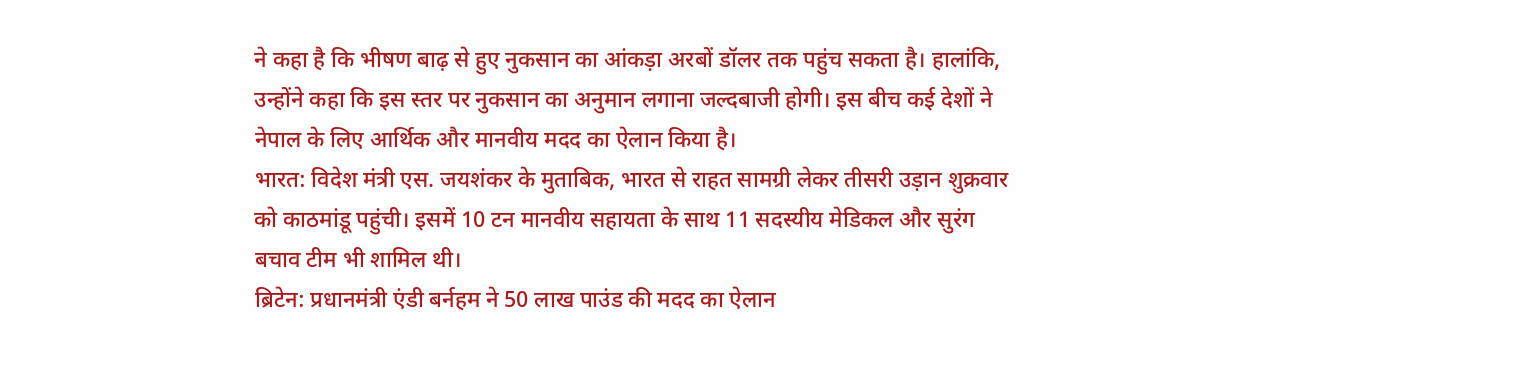ने कहा है कि भीषण बाढ़ से हुए नुकसान का आंकड़ा अरबों डॉलर तक पहुंच सकता है। हालांकि, उन्होंने कहा कि इस स्तर पर नुकसान का अनुमान लगाना जल्दबाजी होगी। इस बीच कई देशों ने नेपाल के लिए आर्थिक और मानवीय मदद का ऐलान किया है।
भारत: विदेश मंत्री एस. जयशंकर के मुताबिक, भारत से राहत सामग्री लेकर तीसरी उड़ान शुक्रवार को काठमांडू पहुंची। इसमें 10 टन मानवीय सहायता के साथ 11 सदस्यीय मेडिकल और सुरंग बचाव टीम भी शामिल थी।
ब्रिटेन: प्रधानमंत्री एंडी बर्नहम ने 50 लाख पाउंड की मदद का ऐलान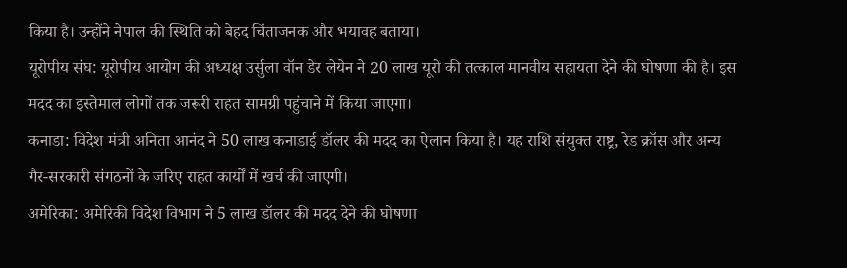किया है। उन्होंने नेपाल की स्थिति को बेहद चिंताजनक और भयावह बताया।
यूरोपीय संघ: यूरोपीय आयोग की अध्यक्ष उर्सुला वॉन डेर लेयेन ने 20 लाख यूरो की तत्काल मानवीय सहायता देने की घोषणा की है। इस मदद का इस्तेमाल लोगों तक जरूरी राहत सामग्री पहुंचाने में किया जाएगा।
कनाडा: विदेश मंत्री अनिता आनंद ने 50 लाख कनाडाई डॉलर की मदद का ऐलान किया है। यह राशि संयुक्त राष्ट्र, रेड क्रॉस और अन्य गैर-सरकारी संगठनों के जरिए राहत कार्यों में खर्च की जाएगी।
अमेरिका: अमेरिकी विदेश विभाग ने 5 लाख डॉलर की मदद देने की घोषणा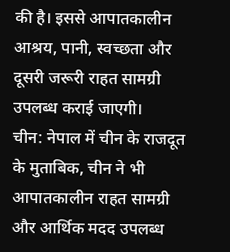की है। इससे आपातकालीन आश्रय, पानी, स्वच्छता और दूसरी जरूरी राहत सामग्री उपलब्ध कराई जाएगी।
चीन: नेपाल में चीन के राजदूत के मुताबिक, चीन ने भी आपातकालीन राहत सामग्री और आर्थिक मदद उपलब्ध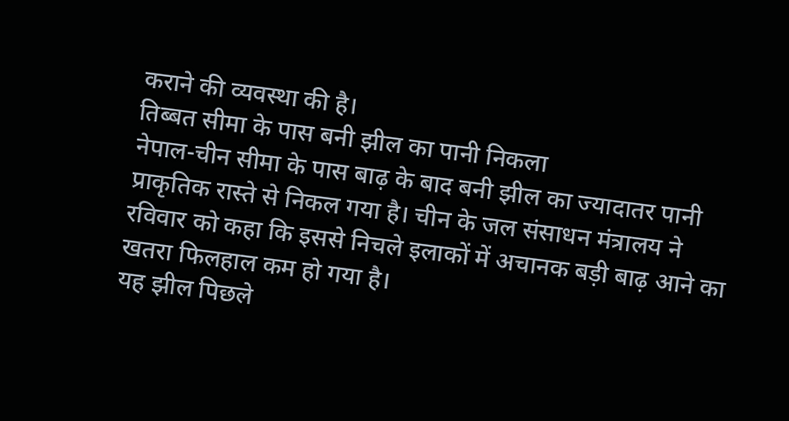कराने की व्यवस्था की है।
तिब्बत सीमा के पास बनी झील का पानी निकला
नेपाल-चीन सीमा के पास बाढ़ के बाद बनी झील का ज्यादातर पानी प्राकृतिक रास्ते से निकल गया है। चीन के जल संसाधन मंत्रालय ने रविवार को कहा कि इससे निचले इलाकों में अचानक बड़ी बाढ़ आने का खतरा फिलहाल कम हो गया है।
यह झील पिछले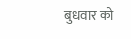बुधवार को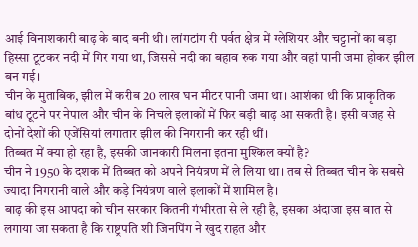आई विनाशकारी बाढ़ के बाद बनी थी। लांगटांग री पर्वत क्षेत्र में ग्लेशियर और चट्टानों का बड़ा हिस्सा टूटकर नदी में गिर गया था, जिससे नदी का बहाव रुक गया और वहां पानी जमा होकर झील बन गई।
चीन के मुताबिक, झील में करीब 20 लाख घन मीटर पानी जमा था। आशंका थी कि प्राकृतिक बांध टूटने पर नेपाल और चीन के निचले इलाकों में फिर बड़ी बाढ़ आ सकती है। इसी वजह से दोनों देशों की एजेंसियां लगातार झील की निगरानी कर रही थीं।
तिब्बत में क्या हो रहा है, इसकी जानकारी मिलना इतना मुश्किल क्यों है?
चीन ने 1950 के दशक में तिब्बत को अपने नियंत्रण में ले लिया था। तब से तिब्बत चीन के सबसे ज्यादा निगरानी वाले और कड़े नियंत्रण वाले इलाकों में शामिल है।
बाढ़ की इस आपदा को चीन सरकार कितनी गंभीरता से ले रही है, इसका अंदाजा इस बात से लगाया जा सकता है कि राष्ट्रपति शी जिनपिंग ने खुद राहत और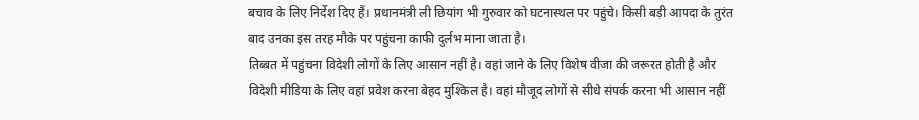बचाव के लिए निर्देश दिए हैं। प्रधानमंत्री ली छियांग भी गुरुवार को घटनास्थल पर पहुंचे। किसी बड़ी आपदा के तुरंत बाद उनका इस तरह मौके पर पहुंचना काफी दुर्लभ माना जाता है।
तिब्बत में पहुंचना विदेशी लोगों के लिए आसान नहीं है। वहां जाने के लिए विशेष वीजा की जरूरत होती है और विदेशी मीडिया के लिए वहां प्रवेश करना बेहद मुश्किल है। वहां मौजूद लोगों से सीधे संपर्क करना भी आसान नहीं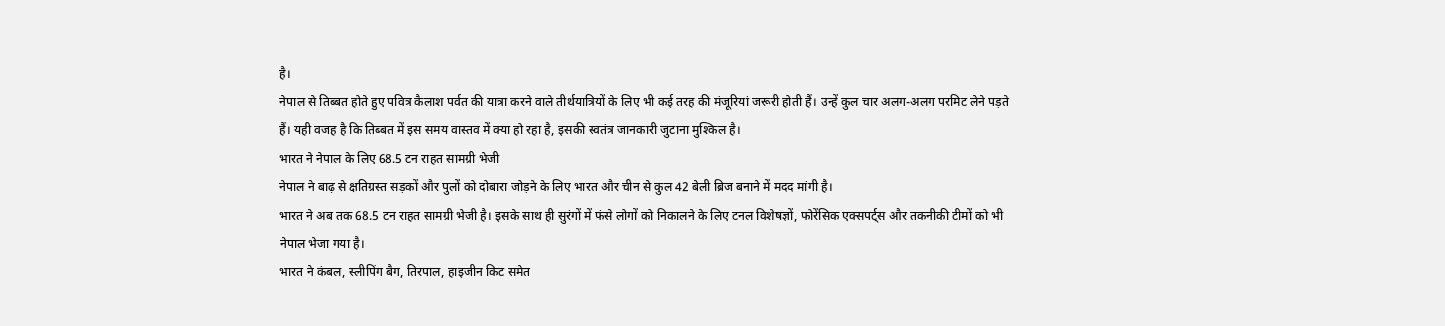है।
नेपाल से तिब्बत होते हुए पवित्र कैलाश पर्वत की यात्रा करने वाले तीर्थयात्रियों के लिए भी कई तरह की मंजूरियां जरूरी होती हैं। उन्हें कुल चार अलग-अलग परमिट लेने पड़ते हैं। यही वजह है कि तिब्बत में इस समय वास्तव में क्या हो रहा है, इसकी स्वतंत्र जानकारी जुटाना मुश्किल है।
भारत ने नेपाल के लिए 68.5 टन राहत सामग्री भेजी
नेपाल ने बाढ़ से क्षतिग्रस्त सड़कों और पुलों को दोबारा जोड़ने के लिए भारत और चीन से कुल 42 बेली ब्रिज बनाने में मदद मांगी है।
भारत ने अब तक 68.5 टन राहत सामग्री भेजी है। इसके साथ ही सुरंगों में फंसे लोगों को निकालने के लिए टनल विशेषज्ञों, फोरेंसिक एक्सपर्ट्स और तकनीकी टीमों को भी नेपाल भेजा गया है।
भारत ने कंबल, स्लीपिंग बैग, तिरपाल, हाइजीन किट समेत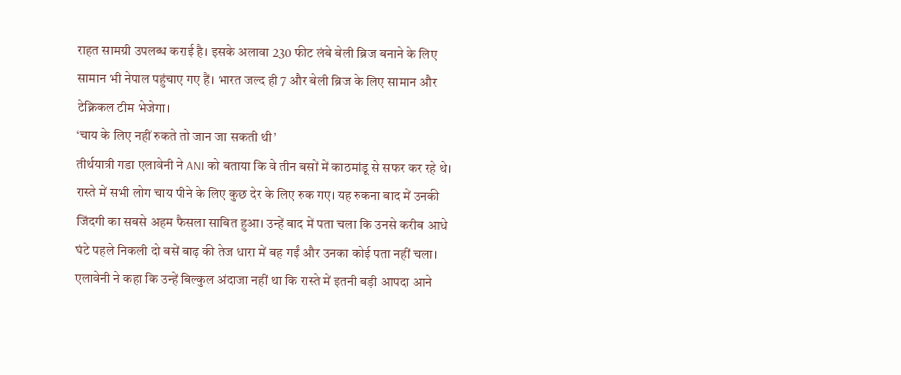राहत सामग्री उपलब्ध कराई है। इसके अलावा 230 फीट लंबे बेली ब्रिज बनाने के लिए सामान भी नेपाल पहुंचाए गए हैं। भारत जल्द ही 7 और बेली ब्रिज के लिए सामान और टेक्निकल टीम भेजेगा।
‘चाय के लिए नहीं रुकते तो जान जा सकती थी’
तीर्थयात्री गडा एलावेनी ने ANI को बताया कि वे तीन बसों में काठमांडू से सफर कर रहे थे। रास्ते में सभी लोग चाय पीने के लिए कुछ देर के लिए रुक गए। यह रुकना बाद में उनकी जिंदगी का सबसे अहम फैसला साबित हुआ। उन्हें बाद में पता चला कि उनसे करीब आधे घंटे पहले निकली दो बसें बाढ़ की तेज धारा में बह गईं और उनका कोई पता नहीं चला।
एलावेनी ने कहा कि उन्हें बिल्कुल अंदाजा नहीं था कि रास्ते में इतनी बड़ी आपदा आने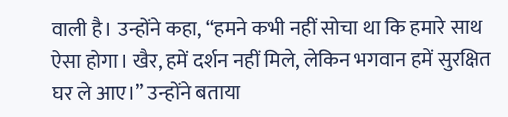वाली है। उन्होंने कहा, “हमने कभी नहीं सोचा था कि हमारे साथ ऐसा होगा। खैर, हमें दर्शन नहीं मिले, लेकिन भगवान हमें सुरक्षित घर ले आए।” उन्होंने बताया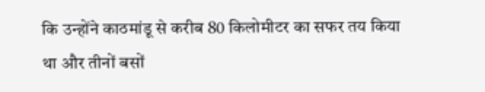कि उन्होंने काठमांडू से करीब 80 किलोमीटर का सफर तय किया था और तीनों बसों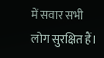में सवार सभी लोग सुरक्षित हैं।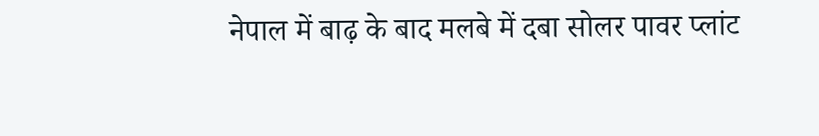नेपाल में बाढ़ के बाद मलबे में दबा सोलर पावर प्लांट